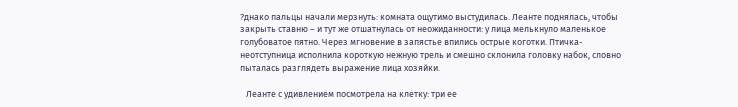?днако пальцы начали мерзнуть: комната ощутимо выстудилась. Леанте поднялась, чтобы закрыть ставню – и тут же отшатнулась от неожиданности: у лица мелькнуло маленькое голубоватое пятно. Через мгновение в запястье впились острые коготки. Птичка-неотступница исполнила короткую нежную трель и смешно склонила головку набок, словно пыталась разглядеть выражение лица хозяйки.

   Леанте с удивлением посмотрела на клетку: три eе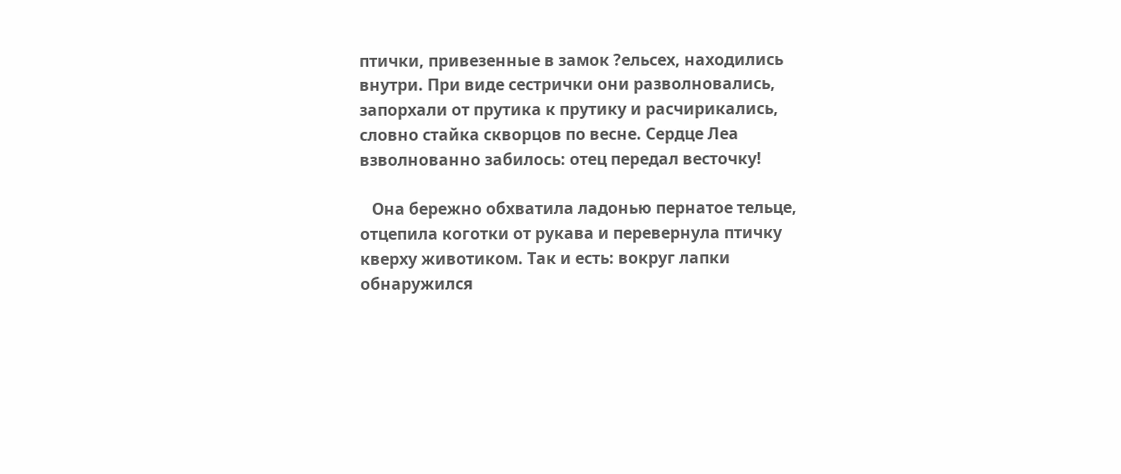птички, привезенные в замок ?ельсех, находились внутри. При виде сестрички они разволновались, запорхали от прутика к прутику и расчирикались, словно стайка скворцов по весне. Сердце Леа взволнованно забилось: отец передал весточку!

   Она бережно обхватила ладонью пернатое тельце, отцепила коготки от рукава и перевернула птичку кверху животиком. Так и есть: вокруг лапки обнаружился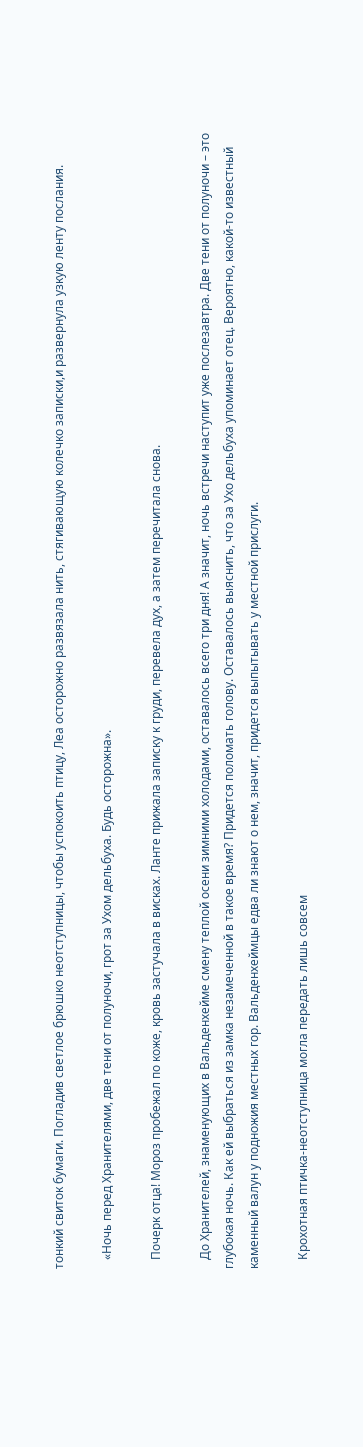тонкий свиток бумаги. Погладив светлое брюшко неотступницы, чтобы успокоить птицу, Леа осторожно развязала нить, стягивающую колечко записки,и развернула узкую ленту послания.

   «Ночь перед Хранителями, две тени от полуночи, грот за Ухом дельбуха. Будь осторожна».

   Почерк отца! Мороз пробежал по коже, кровь застучала в висках. Ланте прижала записку к груди, перевела дух, а затем перечитала снова.

   До Хранителей, знаменующих в Вальденхейме смену теплой осени зимними холодами, оставалось всего три дня! А значит, ночь встречи наступит уже послезавтра. Две тени от полуночи – это глубокая ночь. Как ей выбраться из замка незамеченной в такое время? Придется поломать голову. Оставалось выяснить, что за Ухо дельбуха упоминает отец. Вероятно, какой-то известный каменный валун у подножия местных гор. Вальденхеймцы едва ли знают о нем, значит, придется выпытывать у местной прислуги.

   Крохотная птичка-неотступница могла передать лишь совсем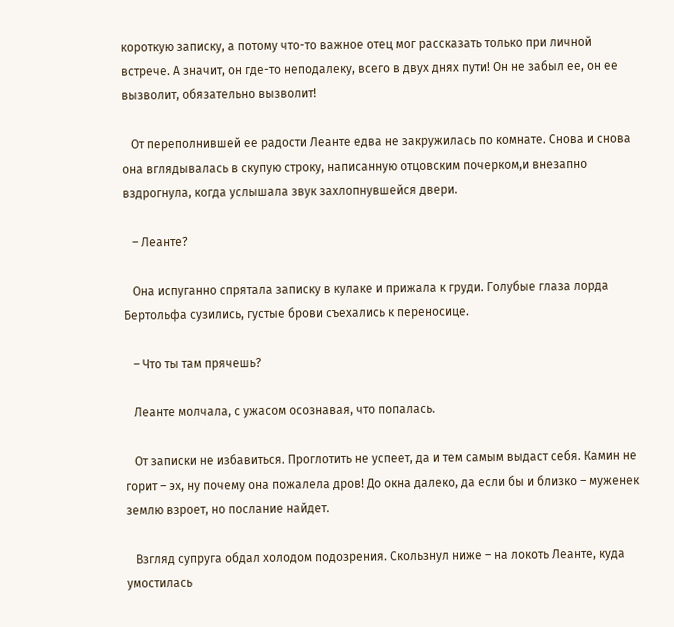короткую записку, а потому что-то важное отец мог рассказать только при личной встрече. А значит, он где-то неподалеку, всего в двух днях пути! Он не забыл ее, он ее вызволит, обязательно вызволит!

   От переполнившей ее радости Леанте едва не закружилась по комнате. Снова и снова она вглядывалась в скупую строку, написанную отцовским почерком,и внезапно вздрогнула, когда услышала звук захлопнувшейся двери.

   – Леанте?

   Она иcпуганно спрятала записку в кулаке и прижала к груди. Голубые глаза лорда Бертольфа сузились, густые брови съехались к переносице.

   – Что ты там прячешь?

   Леанте молчала, с ужасом осознавая, что попалась.

   От записки не избавиться. Проглотить не успеет, да и тем самым выдаст себя. Камин не горит – эх, ну почему она пожалела дров! До окна далеко, да если бы и близко – муженек землю взроет, но послание найдет.

   Взгляд супруга обдал холодом подозрения. Скользнул ниже – на локоть Леанте, куда умостилась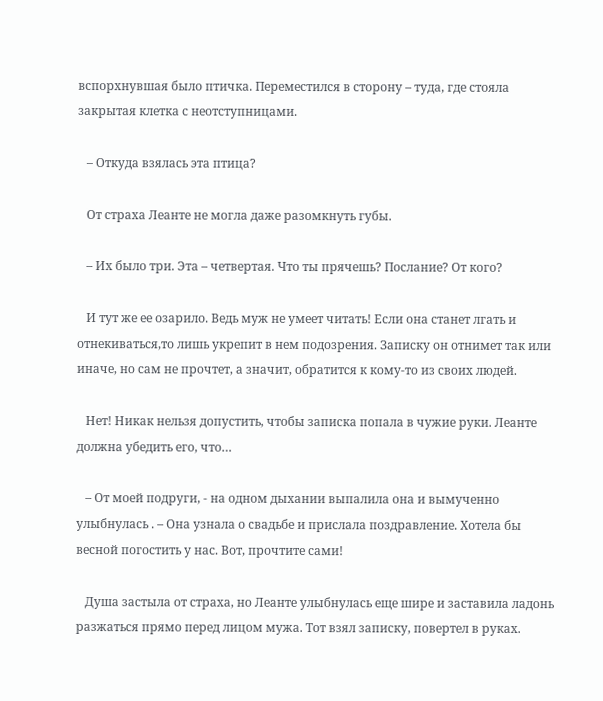вспорхнувшая было птичка. Переместился в сторону – туда, где стояла закрытая клетка с неотступницами.

   – Откуда взялась эта птица?

   От страха Леанте не могла даже разомкнуть губы.

   – Их было три. Эта – четвертая. Что ты прячешь? Послание? От кого?

   И тут же ее озарило. Ведь муж не умеет читать! Если она станет лгать и отнекиваться,то лишь укрепит в нем подозрения. Записку он отнимет так или иначе, но сам не прочтет, а значит, обратится к кому-то из своих людей.

   Нет! Никак нельзя допустить, чтобы записка попала в чужие руки. Леанте должна убедить его, что…

   – От моей подруги, - на одном дыхании выпалила она и вымученно улыбнулась . – Она узнала о cвадьбе и прислала поздравление. Хотела бы весной погостить у нас. Вот, прочтите сами!

   Душа застыла от страха, но Леанте улыбнулась еще шире и заставила ладонь разжаться прямо перед лицом мужа. Тот взял записку, повертел в руках.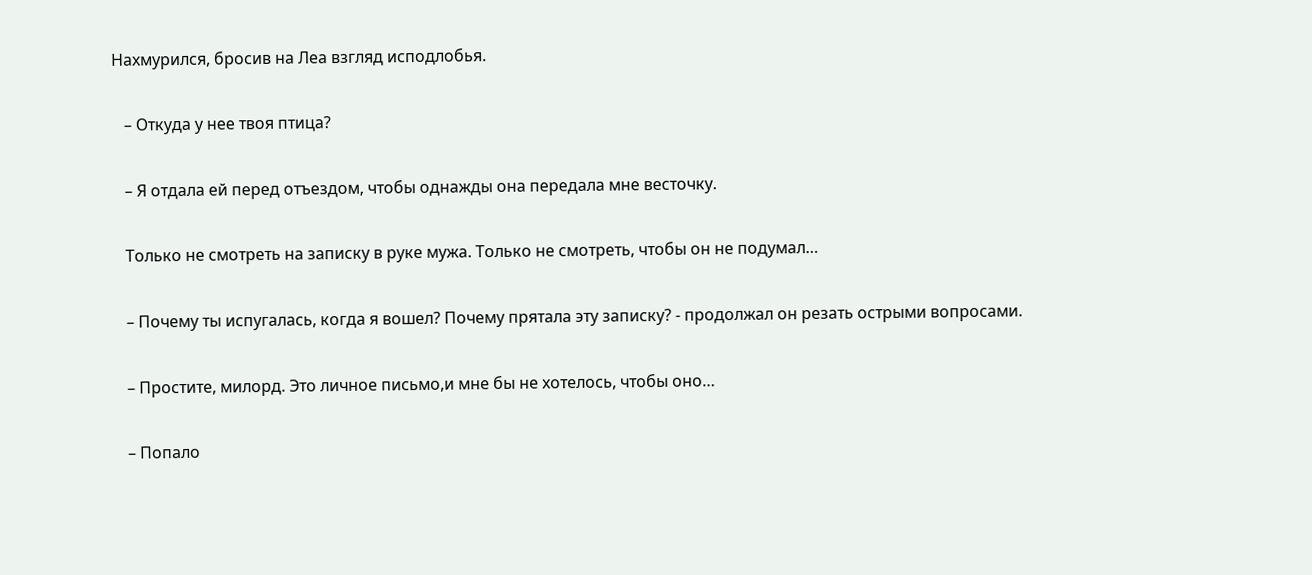Нахмурился, бросив на Леа взгляд исподлобья.

   – Откуда у нее твоя птица?

   – Я отдала ей перед отъездом, чтобы однажды она передала мне весточку.

   Только не смотреть на записку в руке мужа. Только не смотреть, чтобы он не подумал…

   – Почему ты испугалась, когда я вошел? Почему прятала эту записку? - продолжал он резать острыми вопроcами.

   – Простите, милорд. Это личное письмо,и мне бы не хотелось, чтобы оно…

   – Попало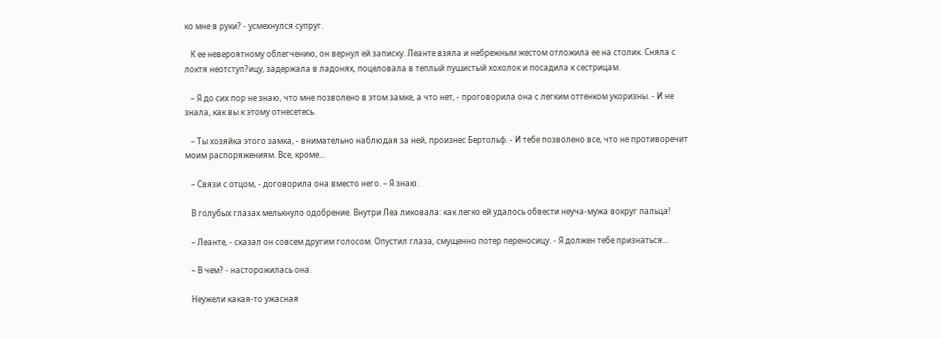ко мне в руки? - усмехнулся супруг.

   К ее невероятному облегчению, он вернул ей записку. Леанте взяла и небрежным жестом отложила ее на столик. Сняла с локтя неотступ?ицу, задержала в ладонях, поцеловала в теплый пушистый хохолок и посадила к сестрицам.

   – Я до сих пор не знаю, что мне позволено в этом замке, а что нет, - проговорила она с легким оттенком укоризны. - И не знала, как вы к этому отнесетесь.

   – Ты хозяйка этого замка, - внимательно наблюдая за ней, произнес Бертольф. - И тебе позволено все, что не пpотиворечит моим распоряжениям. Все, кроме…

   – Связи с отцом, - договорила она вместо него. – Я знаю.

   В голубых глазах мелькнуло одобрение. Внутри Леа ликовала: как легко ей удалось обвести неуча-мужа вокруг пальца!

   – Леанте, - сказал он совсем другим голосом. Опустил глаза, смущенно потер переносицу. - Я должен тебе признаться…

   – В чем? - насторожилась она.

   Неужели какая-то ужасная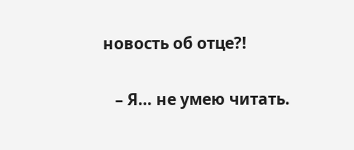новость об отце?!

   – Я… не умею читать.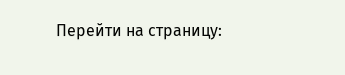Перейти на страницу: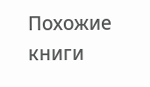Похожие книги